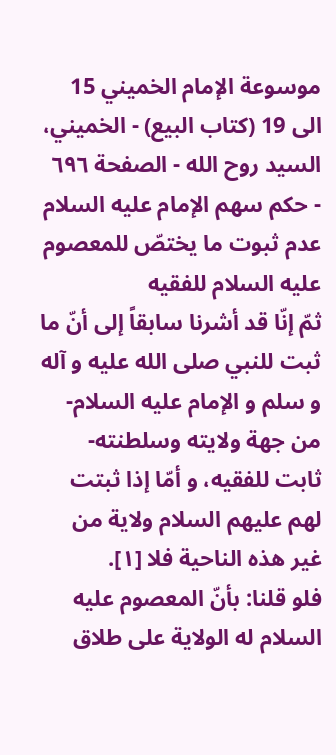موسوعة الإمام الخميني 15 الى 19 (كتاب البيع) - الخميني، السيد روح الله - الصفحة ٦٩٦ - حكم سهم الإمام عليه السلام
عدم ثبوت ما يختصّ للمعصوم عليه السلام للفقيه
ثمّ إنّا قد أشرنا سابقاً إلى أنّ ما ثبت للنبي صلى الله عليه و آله و سلم و الإمام عليه السلام- من جهة ولايته وسلطنته- ثابت للفقيه، و أمّا إذا ثبتت لهم عليهم السلام ولاية من غير هذه الناحية فلا [١].
فلو قلنا: بأنّ المعصوم عليه السلام له الولاية على طلاق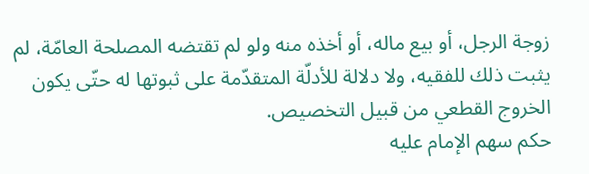زوجة الرجل، أو بيع ماله، أو أخذه منه ولو لم تقتضه المصلحة العامّة، لم يثبت ذلك للفقيه، ولا دلالة للأدلّة المتقدّمة على ثبوتها له حتّى يكون الخروج القطعي من قبيل التخصيص.
حكم سهم الإمام عليه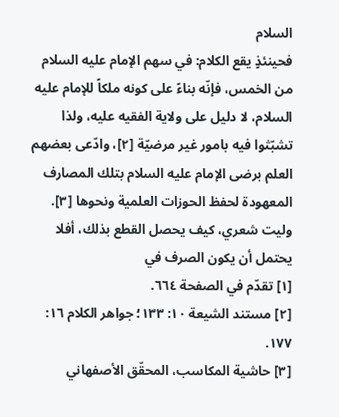السلام
فحينئذٍ يقع الكلام: في سهم الإمام عليه السلام من الخمس، فإنّه بناءً على كونه ملكاً للإمام عليه السلام، لا دليل على ولاية الفقيه عليه، ولذا تشبّثوا فيه بامور غير مرضيّة [٢]، وادّعى بعضهم العلم برضى الإمام عليه السلام بتلك المصارف المعهودة لحفظ الحوزات العلمية ونحوها [٣].
وليت شعري، كيف يحصل القطع بذلك، أفلا يحتمل أن يكون الصرف في
[١] تقدّم في الصفحة ٦٦٤.
[٢] مستند الشيعة ١٠: ١٣٣؛ جواهر الكلام ١٦: ١٧٧.
[٣] حاشية المكاسب، المحقّق الأصفهاني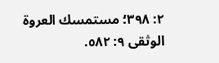٢: ٣٩٨؛ مستمسك العروة الوثقى ٩: ٥٨٢.